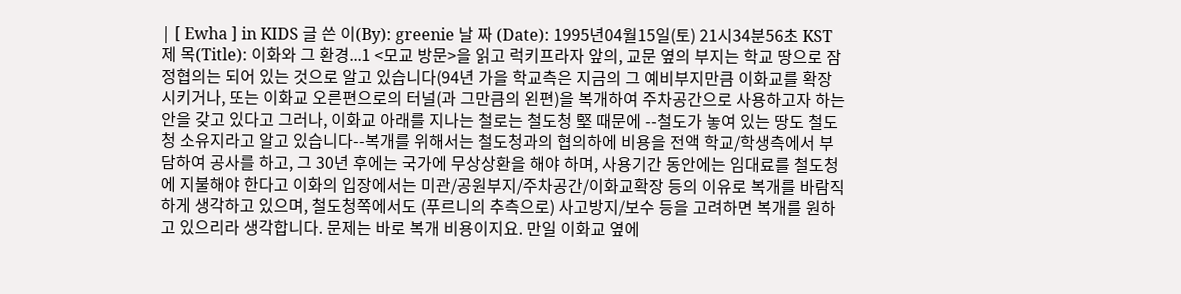| [ Ewha ] in KIDS 글 쓴 이(By): greenie 날 짜 (Date): 1995년04월15일(토) 21시34분56초 KST 제 목(Title): 이화와 그 환경...1 <모교 방문>을 읽고 럭키프라자 앞의, 교문 옆의 부지는 학교 땅으로 잠정협의는 되어 있는 것으로 알고 있습니다(94년 가을 학교측은 지금의 그 예비부지만큼 이화교를 확장시키거나, 또는 이화교 오른편으로의 터널(과 그만큼의 왼편)을 복개하여 주차공간으로 사용하고자 하는 안을 갖고 있다고 그러나, 이화교 아래를 지나는 철로는 철도청 堅 때문에 --철도가 놓여 있는 땅도 철도청 소유지라고 알고 있습니다--복개를 위해서는 철도청과의 협의하에 비용을 전액 학교/학생측에서 부담하여 공사를 하고, 그 30년 후에는 국가에 무상상환을 해야 하며, 사용기간 동안에는 임대료를 철도청에 지불해야 한다고 이화의 입장에서는 미관/공원부지/주차공간/이화교확장 등의 이유로 복개를 바람직하게 생각하고 있으며, 철도청쪽에서도 (푸르니의 추측으로) 사고방지/보수 등을 고려하면 복개를 원하고 있으리라 생각합니다. 문제는 바로 복개 비용이지요. 만일 이화교 옆에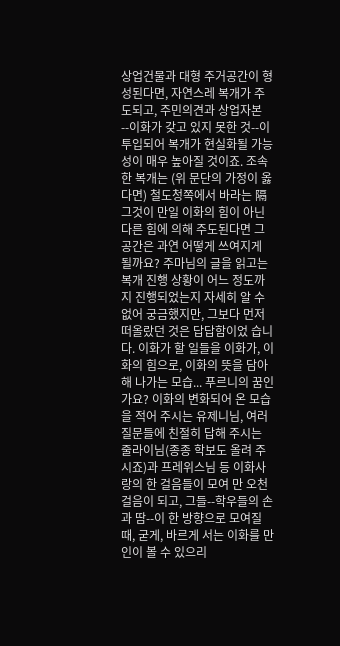상업건물과 대형 주거공간이 형성된다면, 자연스레 복개가 주도되고, 주민의견과 상업자본--이화가 갖고 있지 못한 것--이 투입되어 복개가 현실화될 가능성이 매우 높아질 것이죠. 조속한 복개는 (위 문단의 가정이 옳다면) 철도청쪽에서 바라는 隔 그것이 만일 이화의 힘이 아닌 다른 힘에 의해 주도된다면 그 공간은 과연 어떻게 쓰여지게 될까요? 주마님의 글을 읽고는 복개 진행 상황이 어느 정도까지 진행되었는지 자세히 알 수 없어 궁금했지만, 그보다 먼저 떠올랐던 것은 답답함이었 습니다. 이화가 할 일들을 이화가, 이화의 힘으로, 이화의 뜻을 담아 해 나가는 모습... 푸르니의 꿈인가요? 이화의 변화되어 온 모습을 적어 주시는 유제니님, 여러 질문들에 친절히 답해 주시는 줄라이님(종종 학보도 올려 주시죠)과 프레위스님 등 이화사랑의 한 걸음들이 모여 만 오천 걸음이 되고, 그들--학우들의 손과 땀--이 한 방향으로 모여질 때, 굳게, 바르게 서는 이화를 만인이 볼 수 있으리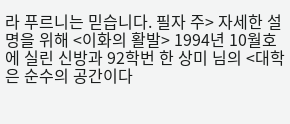라 푸르니는 믿습니다. 필자 주> 자세한 설명을 위해 <이화의 활발> 1994년 10월호에 실린 신방과 92학번 한 상미 님의 <대학은 순수의 공간이다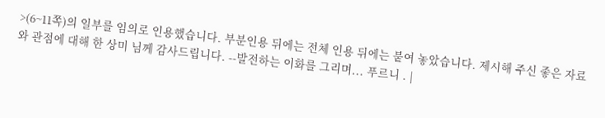>(6~11쪽)의 일부를 임의로 인용했습니다. 부분인용 뒤에는 전체 인용 뒤에는 붙여 놓았습니다. 제시해 주신 좋은 자료와 관점에 대해 한 상미 님께 감사드립니다. --발전하는 이화를 그리며... 푸르니 . |